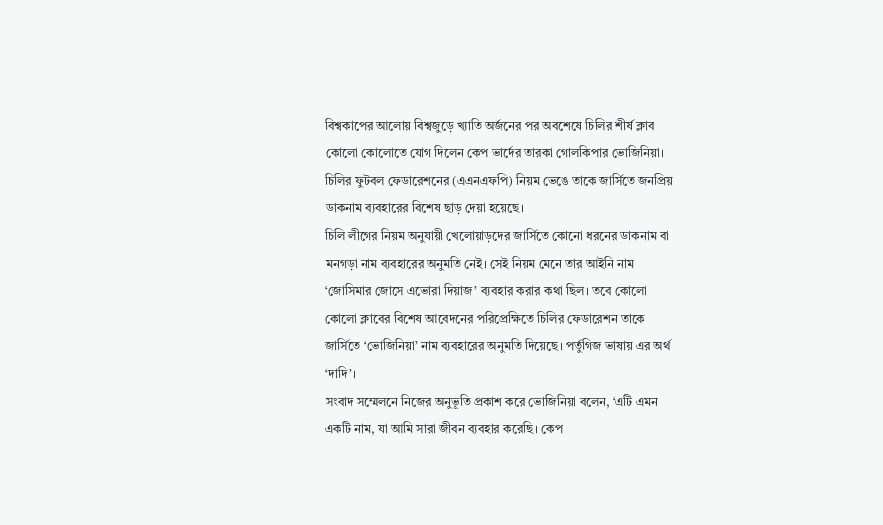বিশ্বকাপের আলোয় বিশ্বজুড়ে খ্যাতি অর্জনের পর অবশেষে চিলির শীর্ষ ক্লাব কোলো কোলোতে যোগ দিলেন কেপ ভার্দের তারকা গোলকিপার ভোজিনিয়া। চিলির ফুটবল ফেডারেশনের (এএনএফপি) নিয়ম ভেঙে তাকে জার্সিতে জনপ্রিয় ডাকনাম ব্যবহারের বিশেষ ছাড় দেয়া হয়েছে।
চিলি লীগের নিয়ম অনুযায়ী খেলোয়াড়দের জার্সিতে কোনো ধরনের ডাকনাম বা মনগড়া নাম ব্যবহারের অনুমতি নেই। সেই নিয়ম মেনে তার আইনি নাম ‘জোসিমার জোসে এভোরা দিয়াজ’ ব্যবহার করার কথা ছিল। তবে কোলো কোলো ক্লাবের বিশেষ আবেদনের পরিপ্রেক্ষিতে চিলির ফেডারেশন তাকে জার্সিতে ‘ভোজিনিয়া’ নাম ব্যবহারের অনুমতি দিয়েছে। পর্তুগিজ ভাষায় এর অর্থ ‘দাদি’।
সংবাদ সম্মেলনে নিজের অনুভূতি প্রকাশ করে ভোজিনিয়া বলেন, ‘এটি এমন একটি নাম, যা আমি সারা জীবন ব্যবহার করেছি। কেপ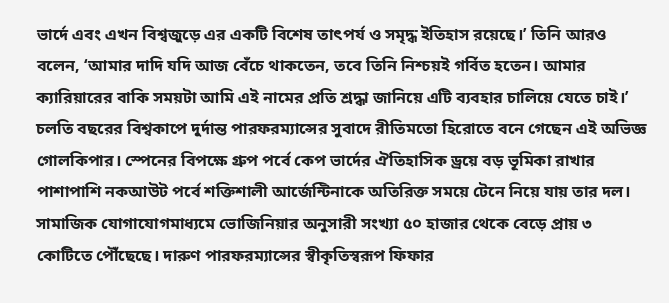ভার্দে এবং এখন বিশ্বজুড়ে এর একটি বিশেষ তাৎপর্য ও সমৃদ্ধ ইতিহাস রয়েছে।’ তিনি আরও বলেন, ‘আমার দাদি যদি আজ বেঁচে থাকতেন, তবে তিনি নিশ্চয়ই গর্বিত হতেন। আমার ক্যারিয়ারের বাকি সময়টা আমি এই নামের প্রতি শ্রদ্ধা জানিয়ে এটি ব্যবহার চালিয়ে যেতে চাই।’
চলতি বছরের বিশ্বকাপে দুর্দান্ত পারফরম্যান্সের সুবাদে রীতিমতো হিরোতে বনে গেছেন এই অভিজ্ঞ গোলকিপার। স্পেনের বিপক্ষে গ্রুপ পর্বে কেপ ভার্দের ঐতিহাসিক ড্রয়ে বড় ভূমিকা রাখার পাশাপাশি নকআউট পর্বে শক্তিশালী আর্জেন্টিনাকে অতিরিক্ত সময়ে টেনে নিয়ে যায় তার দল। সামাজিক যোগাযোগমাধ্যমে ভোজিনিয়ার অনুসারী সংখ্যা ৫০ হাজার থেকে বেড়ে প্রায় ৩ কোটিতে পৌঁছেছে। দারুণ পারফরম্যান্সের স্বীকৃতিস্বরূপ ফিফার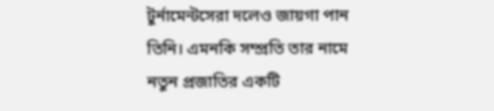টুর্নামেন্টসেরা দলেও জায়গা পান তিনি। এমনকি সম্প্রতি তার নামে নতুন প্রজাতির একটি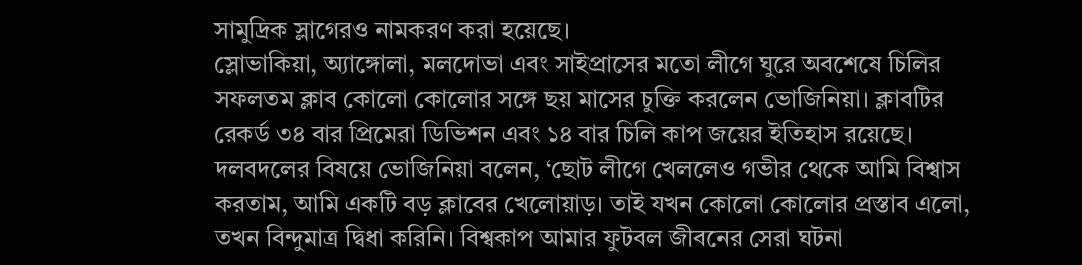সামুদ্রিক স্লাগেরও নামকরণ করা হয়েছে।
স্লোভাকিয়া, অ্যাঙ্গোলা, মলদোভা এবং সাইপ্রাসের মতো লীগে ঘুরে অবশেষে চিলির সফলতম ক্লাব কোলো কোলোর সঙ্গে ছয় মাসের চুক্তি করলেন ভোজিনিয়া। ক্লাবটির রেকর্ড ৩৪ বার প্রিমেরা ডিভিশন এবং ১৪ বার চিলি কাপ জয়ের ইতিহাস রয়েছে।
দলবদলের বিষয়ে ভোজিনিয়া বলেন, ‘ছোট লীগে খেললেও গভীর থেকে আমি বিশ্বাস করতাম, আমি একটি বড় ক্লাবের খেলোয়াড়। তাই যখন কোলো কোলোর প্রস্তাব এলো, তখন বিন্দুমাত্র দ্বিধা করিনি। বিশ্বকাপ আমার ফুটবল জীবনের সেরা ঘটনা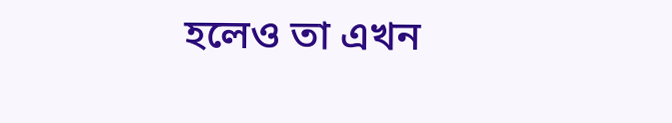হলেও তা এখন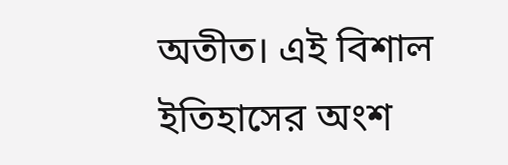অতীত। এই বিশাল ইতিহাসের অংশ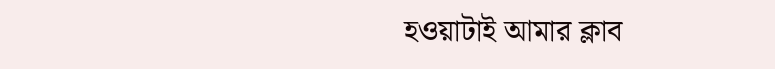হওয়াটাই আমার ক্লাব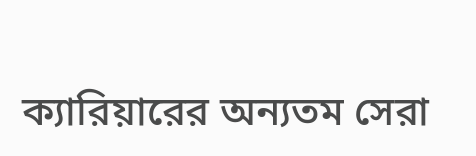ক্যারিয়ারের অন্যতম সেরা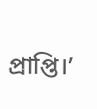প্রাপ্তি।’